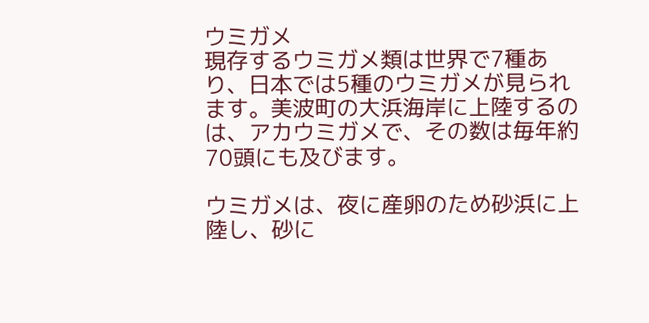ウミガメ
現存するウミガメ類は世界で7種あり、日本では5種のウミガメが見られます。美波町の大浜海岸に上陸するのは、アカウミガメで、その数は毎年約70頭にも及びます。

ウミガメは、夜に産卵のため砂浜に上陸し、砂に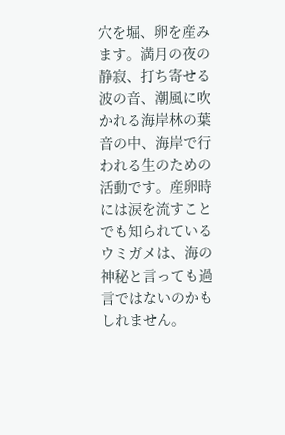穴を堀、卵を産みます。満月の夜の静寂、打ち寄せる波の音、潮風に吹かれる海岸林の葉音の中、海岸で行われる生のための活動です。産卵時には涙を流すことでも知られているウミガメは、海の神秘と言っても過言ではないのかもしれません。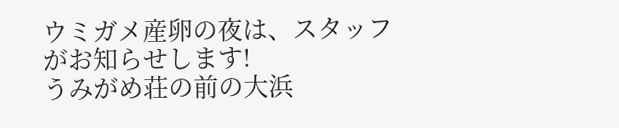ウミガメ産卵の夜は、スタッフがお知らせします!
うみがめ荘の前の大浜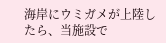海岸にウミガメが上陸したら、当施設で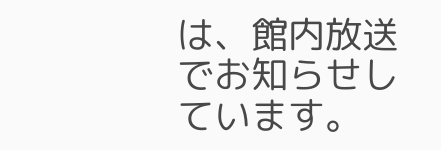は、館内放送でお知らせしています。